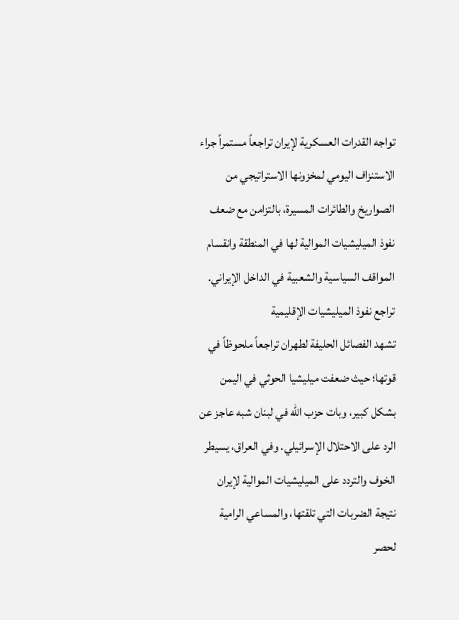تواجه القدرات العسكرية لإيران تراجعاً مستمراً جراء الاستنزاف اليومي لمخزونها الاستراتيجي من الصواريخ والطائرات المسيرة، بالتزامن مع ضعف نفوذ الميليشيات الموالية لها في المنطقة وانقسام المواقف السياسية والشعبية في الداخل الإيراني.
تراجع نفوذ الميليشيات الإقليمية
تشهد الفصائل الحليفة لطهران تراجعاً ملحوظاً في قوتها؛ حيث ضعفت ميليشيا الحوثي في اليمن بشكل كبير، وبات حزب الله في لبنان شبه عاجز عن الرد على الاحتلال الإسرائيلي. وفي العراق، يسيطر الخوف والتردد على الميليشيات الموالية لإيران نتيجة الضربات التي تلقتها، والمساعي الرامية لحصر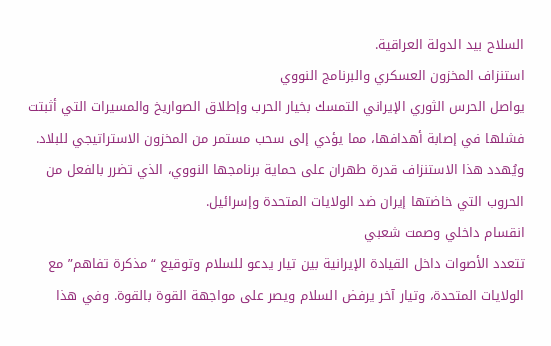السلاح بيد الدولة العراقية.
استنزاف المخزون العسكري والبرنامج النووي
يواصل الحرس الثوري الإيراني التمسك بخيار الحرب وإطلاق الصواريخ والمسيرات التي أثبتت فشلها في إصابة أهدافها، مما يؤدي إلى سحب مستمر من المخزون الاستراتيجي للبلاد. ويُهدد هذا الاستنزاف قدرة طهران على حماية برنامجها النووي، الذي تضرر بالفعل من الحروب التي خاضتها إيران ضد الولايات المتحدة وإسرائيل.
انقسام داخلي وصمت شعبي
تتعدد الأصوات داخل القيادة الإيرانية بين تيار يدعو للسلام وتوقيع “مذكرة تفاهم” مع الولايات المتحدة، وتيار آخر يرفض السلام ويصر على مواجهة القوة بالقوة. وفي هذا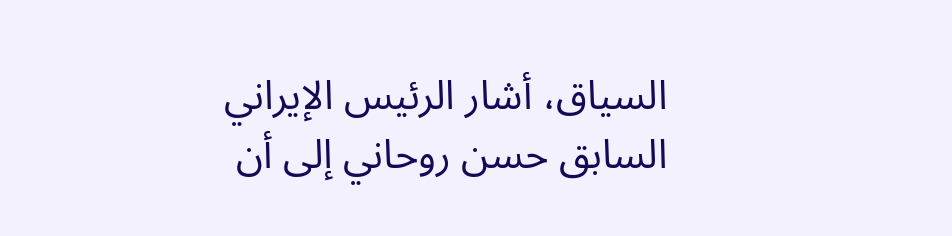السياق، أشار الرئيس الإيراني السابق حسن روحاني إلى أن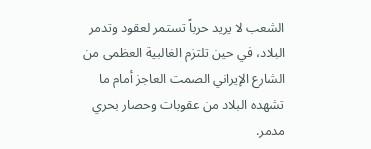الشعب لا يريد حرباً تستمر لعقود وتدمر البلاد، في حين تلتزم الغالبية العظمى من الشارع الإيراني الصمت العاجز أمام ما تشهده البلاد من عقوبات وحصار بحري مدمر.